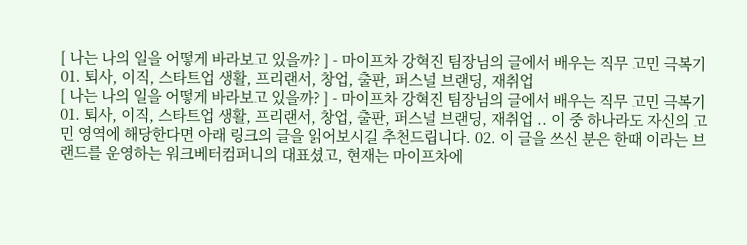[ 나는 나의 일을 어떻게 바라보고 있을까? ] - 마이프차 강혁진 팀장님의 글에서 배우는 직무 고민 극복기 01. 퇴사, 이직, 스타트업 생활, 프리랜서, 창업, 출판, 퍼스널 브랜딩, 재취업
[ 나는 나의 일을 어떻게 바라보고 있을까? ] - 마이프차 강혁진 팀장님의 글에서 배우는 직무 고민 극복기 01. 퇴사, 이직, 스타트업 생활, 프리랜서, 창업, 출판, 퍼스널 브랜딩, 재취업 .. 이 중 하나라도 자신의 고민 영역에 해당한다면 아래 링크의 글을 읽어보시길 추천드립니다. 02. 이 글을 쓰신 분은 한때 이라는 브랜드를 운영하는 워크베터컴퍼니의 대표셨고, 현재는 마이프차에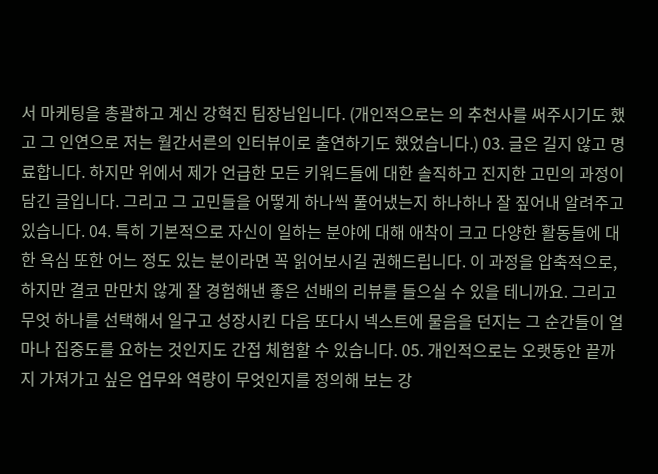서 마케팅을 총괄하고 계신 강혁진 팀장님입니다. (개인적으로는 의 추천사를 써주시기도 했고 그 인연으로 저는 월간서른의 인터뷰이로 출연하기도 했었습니다.) 03. 글은 길지 않고 명료합니다. 하지만 위에서 제가 언급한 모든 키워드들에 대한 솔직하고 진지한 고민의 과정이 담긴 글입니다. 그리고 그 고민들을 어떻게 하나씩 풀어냈는지 하나하나 잘 짚어내 알려주고 있습니다. 04. 특히 기본적으로 자신이 일하는 분야에 대해 애착이 크고 다양한 활동들에 대한 욕심 또한 어느 정도 있는 분이라면 꼭 읽어보시길 권해드립니다. 이 과정을 압축적으로, 하지만 결코 만만치 않게 잘 경험해낸 좋은 선배의 리뷰를 들으실 수 있을 테니까요. 그리고 무엇 하나를 선택해서 일구고 성장시킨 다음 또다시 넥스트에 물음을 던지는 그 순간들이 얼마나 집중도를 요하는 것인지도 간접 체험할 수 있습니다. 05. 개인적으로는 오랫동안 끝까지 가져가고 싶은 업무와 역량이 무엇인지를 정의해 보는 강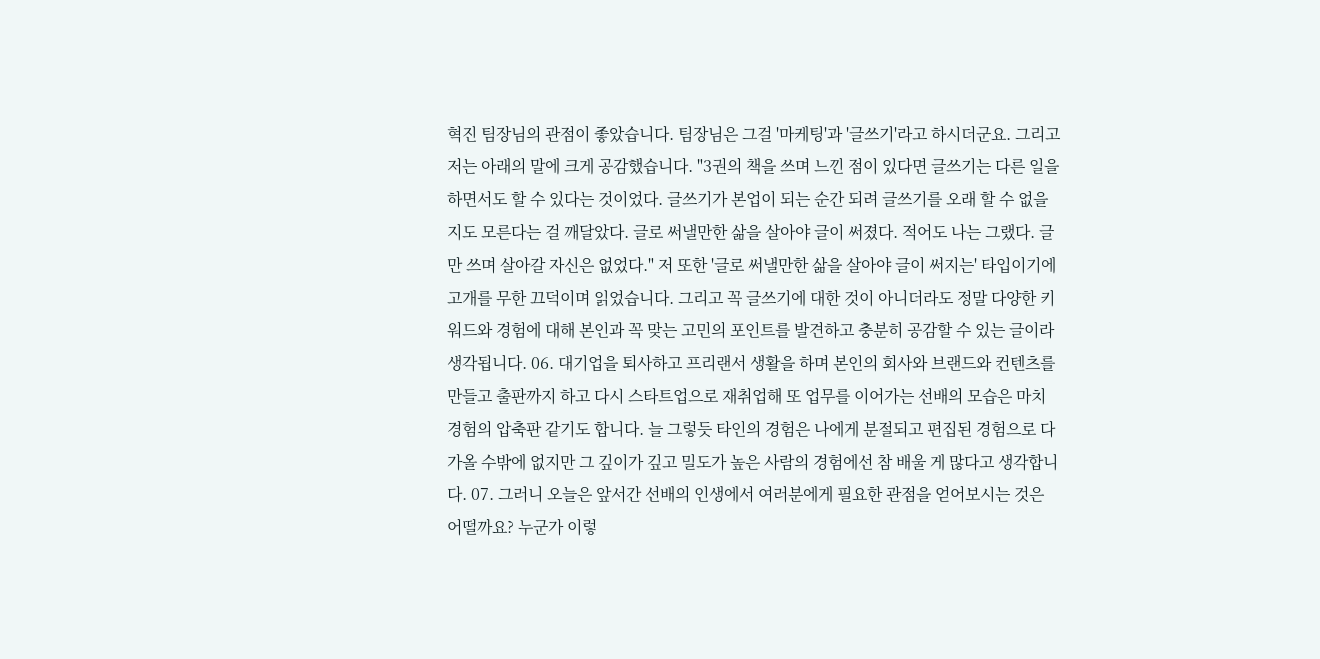혁진 팀장님의 관점이 좋았습니다. 팀장님은 그걸 '마케팅'과 '글쓰기'라고 하시더군요. 그리고 저는 아래의 말에 크게 공감했습니다. "3권의 책을 쓰며 느낀 점이 있다면 글쓰기는 다른 일을 하면서도 할 수 있다는 것이었다. 글쓰기가 본업이 되는 순간 되려 글쓰기를 오래 할 수 없을지도 모른다는 걸 깨달았다. 글로 써낼만한 삶을 살아야 글이 써졌다. 적어도 나는 그랬다. 글만 쓰며 살아갈 자신은 없었다." 저 또한 '글로 써낼만한 삶을 살아야 글이 써지는' 타입이기에 고개를 무한 끄덕이며 읽었습니다. 그리고 꼭 글쓰기에 대한 것이 아니더라도 정말 다양한 키워드와 경험에 대해 본인과 꼭 맞는 고민의 포인트를 발견하고 충분히 공감할 수 있는 글이라 생각됩니다. 06. 대기업을 퇴사하고 프리랜서 생활을 하며 본인의 회사와 브랜드와 컨텐츠를 만들고 출판까지 하고 다시 스타트업으로 재취업해 또 업무를 이어가는 선배의 모습은 마치 경험의 압축판 같기도 합니다. 늘 그렇듯 타인의 경험은 나에게 분절되고 편집된 경험으로 다가올 수밖에 없지만 그 깊이가 깊고 밀도가 높은 사람의 경험에선 참 배울 게 많다고 생각합니다. 07. 그러니 오늘은 앞서간 선배의 인생에서 여러분에게 필요한 관점을 얻어보시는 것은 어떨까요? 누군가 이렇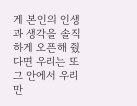게 본인의 인생과 생각을 솔직하게 오픈해 줬다면 우리는 또 그 안에서 우리만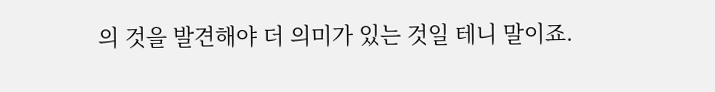의 것을 발견해야 더 의미가 있는 것일 테니 말이죠.